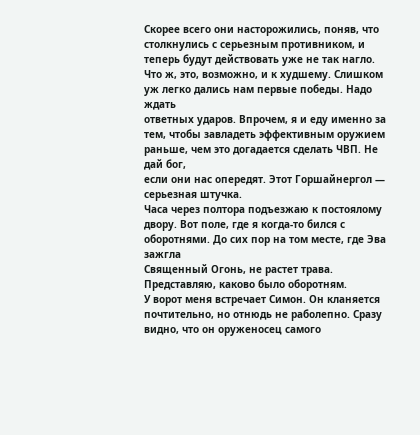Скорее всего они насторожились, поняв, что столкнулись с серьезным противником, и
теперь будут действовать уже не так нагло. Что ж, это, возможно, и к худшему. Слишком уж легко дались нам первые победы. Надо ждать
ответных ударов. Впрочем, я и еду именно за тем, чтобы завладеть эффективным оружием раньше, чем это догадается сделать ЧВП. Не дай бог,
если они нас опередят. Этот Горшайнергол — серьезная штучка.
Часа через полтора подъезжаю к постоялому двору. Вот поле, где я когда-то бился с оборотнями. До сих пор на том месте, где Эва зажгла
Священный Огонь, не растет трава. Представляю, каково было оборотням.
У ворот меня встречает Симон. Он кланяется почтительно, но отнюдь не раболепно. Сразу видно, что он оруженосец самого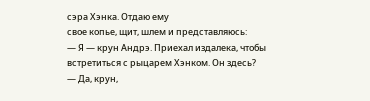сэра Хэнка. Отдаю ему
свое копье, щит, шлем и представляюсь:
— Я — крун Андрэ. Приехал издалека, чтобы встретиться с рыцарем Хэнком. Он здесь?
— Да, крун,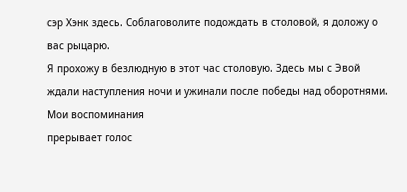сэр Хэнк здесь. Соблаговолите подождать в столовой, я доложу о вас рыцарю.
Я прохожу в безлюдную в этот час столовую. Здесь мы с Эвой ждали наступления ночи и ужинали после победы над оборотнями. Мои воспоминания
прерывает голос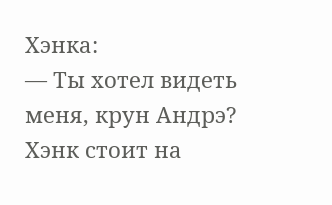Хэнка:
— Ты хотел видеть меня, крун Андрэ?
Хэнк стоит на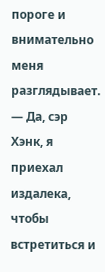пороге и внимательно меня разглядывает.
— Да, сэр Хэнк, я приехал издалека, чтобы встретиться и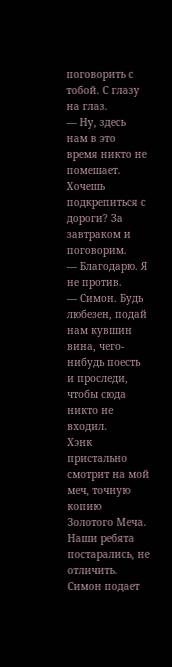поговорить с тобой. С глазу на глаз.
— Ну, здесь нам в это время никто не помешает. Хочешь подкрепиться с дороги? За завтраком и поговорим.
— Благодарю. Я не против.
— Симон. Будь любезен, подай нам кувшин вина, чего-нибудь поесть и проследи, чтобы сюда никто не входил.
Хэнк пристально смотрит на мой меч, точную копию Золотого Меча. Наши ребята постарались, не отличить. Симон подает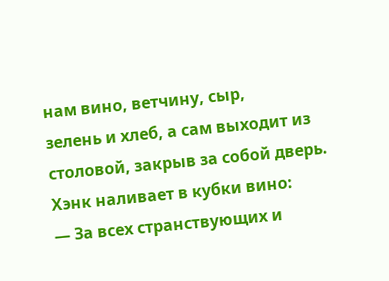нам вино, ветчину, сыр,
зелень и хлеб, а сам выходит из столовой, закрыв за собой дверь. Хэнк наливает в кубки вино:
— За всех странствующих и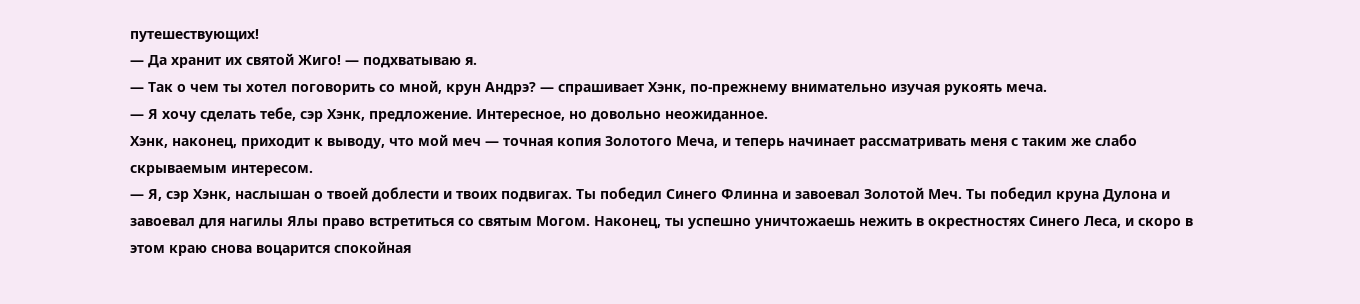путешествующих!
— Да хранит их святой Жиго! — подхватываю я.
— Так о чем ты хотел поговорить со мной, крун Андрэ? — спрашивает Хэнк, по-прежнему внимательно изучая рукоять меча.
— Я хочу сделать тебе, сэр Хэнк, предложение. Интересное, но довольно неожиданное.
Хэнк, наконец, приходит к выводу, что мой меч — точная копия Золотого Меча, и теперь начинает рассматривать меня с таким же слабо
скрываемым интересом.
— Я, сэр Хэнк, наслышан о твоей доблести и твоих подвигах. Ты победил Синего Флинна и завоевал Золотой Меч. Ты победил круна Дулона и
завоевал для нагилы Ялы право встретиться со святым Могом. Наконец, ты успешно уничтожаешь нежить в окрестностях Синего Леса, и скоро в
этом краю снова воцарится спокойная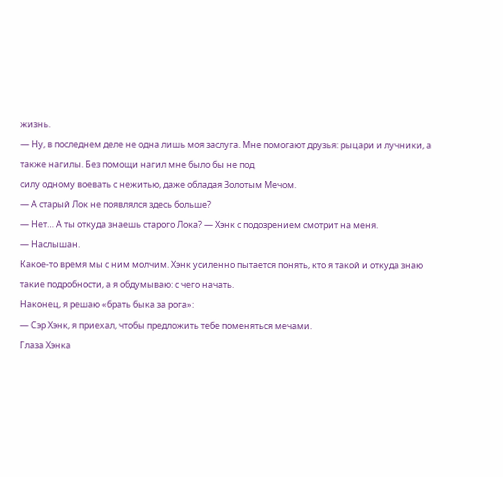жизнь.
— Ну, в последнем деле не одна лишь моя заслуга. Мне помогают друзья: рыцари и лучники, а также нагилы. Без помощи нагил мне было бы не под
силу одному воевать с нежитью, даже обладая Золотым Мечом.
— А старый Лок не появлялся здесь больше?
— Нет… А ты откуда знаешь старого Лока? — Хэнк с подозрением смотрит на меня.
— Наслышан.
Какое-то время мы с ним молчим. Хэнк усиленно пытается понять, кто я такой и откуда знаю такие подробности, а я обдумываю: с чего начать.
Наконец, я решаю «брать быка за рога»:
— Сэр Хэнк, я приехал, чтобы предложить тебе поменяться мечами.
Глаза Хэнка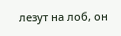лезут на лоб, он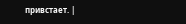привстает. |